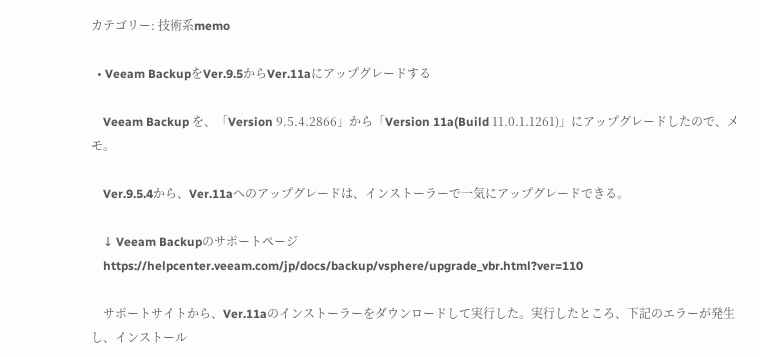カテゴリー: 技術系memo

  • Veeam BackupをVer.9.5からVer.11aにアップグレードする

    Veeam Backup を、「Version 9.5.4.2866」から「Version 11a(Build 11.0.1.1261)」にアップグレードしたので、メモ。

    Ver.9.5.4から、Ver.11aへのアップグレードは、インストーラーで一気にアップグレードできる。

    ↓ Veeam Backupのサポートページ
    https://helpcenter.veeam.com/jp/docs/backup/vsphere/upgrade_vbr.html?ver=110

    サポートサイトから、Ver.11aのインストーラーをダウンロードして実行した。実行したところ、下記のエラーが発生し、インストール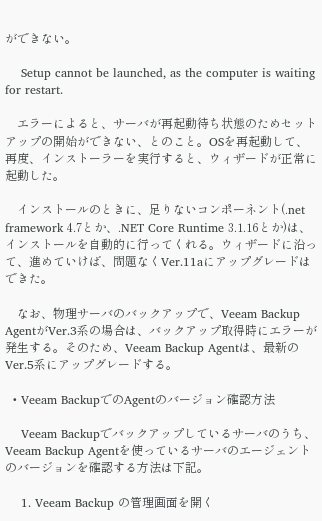ができない。

    Setup cannot be launched, as the computer is waiting for restart.

    エラーによると、サーバが再起動待ち状態のためセットアップの開始ができない、とのこと。OSを再起動して、再度、インストーラーを実行すると、ウィザードが正常に起動した。

    インストールのときに、足りないコンポーネント(.net framework 4.7とか、.NET Core Runtime 3.1.16とか)は、インストールを自動的に行ってくれる。ウィザードに沿って、進めていけば、問題なくVer.11aにアップグレードはできた。

    なお、物理サーバのバックアップで、Veeam Backup AgentがVer.3系の場合は、バックアップ取得時にエラーが発生する。そのため、Veeam Backup Agentは、最新のVer.5系にアップグレードする。

  • Veeam BackupでのAgentのバージョン確認方法

    Veeam Backupでバックアップしているサーバのうち、Veeam Backup Agentを使っているサーバのエージェントのバージョンを確認する方法は下記。

    1. Veeam Backup の管理画面を開く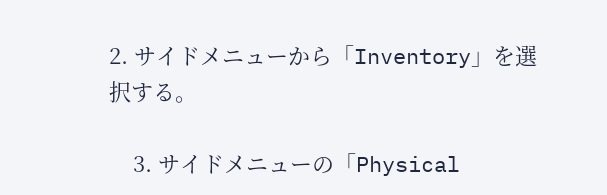2. サイドメニューから「Inventory」を選択する。

    3. サイドメニューの「Physical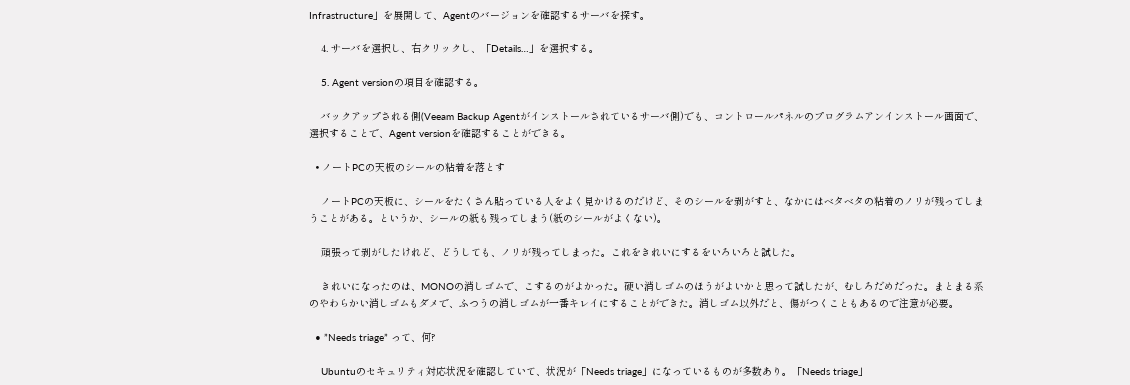Infrastructure」を展開して、Agentのバージョンを確認するサーバを探す。

    4. サーバを選択し、右クリックし、「Details…」を選択する。

    5. Agent versionの項目を確認する。

    バックアップされる側(Veeam Backup Agentがインストールされているサーバ側)でも、コントロールパネルのプログラムアンインストール画面で、選択することで、Agent versionを確認することができる。

  • ノートPCの天板のシールの粘着を落とす

    ノートPCの天板に、シールをたくさん貼っている人をよく見かけるのだけど、そのシールを剥がすと、なかにはベタベタの粘着のノリが残ってしまうことがある。というか、シールの紙も残ってしまう(紙のシールがよくない)。

    頑張って剥がしたけれど、どうしても、ノリが残ってしまった。これをきれいにするをいろいろと試した。

    きれいになったのは、MONOの消しゴムで、こするのがよかった。硬い消しゴムのほうがよいかと思って試したが、むしろだめだった。まとまる系のやわらかい消しゴムもダメで、ふつうの消しゴムが一番キレイにすることができた。消しゴム以外だと、傷がつくこともあるので注意が必要。

  • ”Needs triage” って、何?

    Ubuntuのセキュリティ対応状況を確認していて、状況が「Needs triage」になっているものが多数あり。「Needs triage」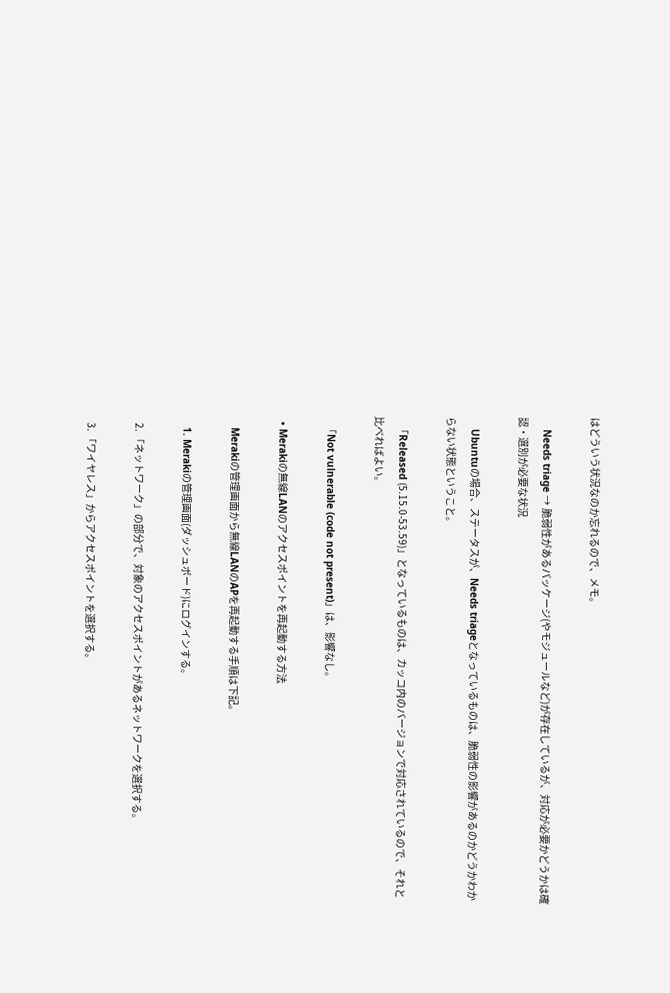はどういう状況なのか忘れるので、メモ。

    Needs triage → 脆弱性があるパッケージ(やモジュールなど)が存在しているが、対応が必要かどうかは確認・選別が必要な状況

    Ubuntuの場合、ステータスが、Needs triageとなっているものは、脆弱性の影響があるのかどうかわからない状態ということ。

    「Released (5.15.0-53.59)」となっているものは、カッコ内のバージョンで対応されているので、それと比べればよい。

    「Not vulnerable (code not present)」は、影響なし。

  • Merakiの無線LANのアクセスポイントを再起動する方法

    Merakiの管理画面から無線LANのAPを再起動する手順は下記。

    1. Merakiの管理画面(ダッシュボード)にログインする。

    2. 「ネットワーク」の部分で、対象のアクセスポイントがあるネットワークを選択する。

    3. 「ワイヤレス」からアクセスポイントを選択する。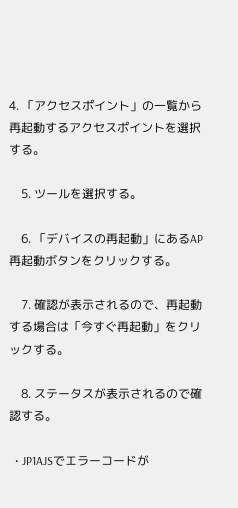4. 「アクセスポイント」の一覧から再起動するアクセスポイントを選択する。

    5. ツールを選択する。

    6. 「デバイスの再起動」にあるAP再起動ボタンをクリックする。

    7. 確認が表示されるので、再起動する場合は「今すぐ再起動」をクリックする。

    8. ステータスが表示されるので確認する。

  • JP1AJSでエラーコードが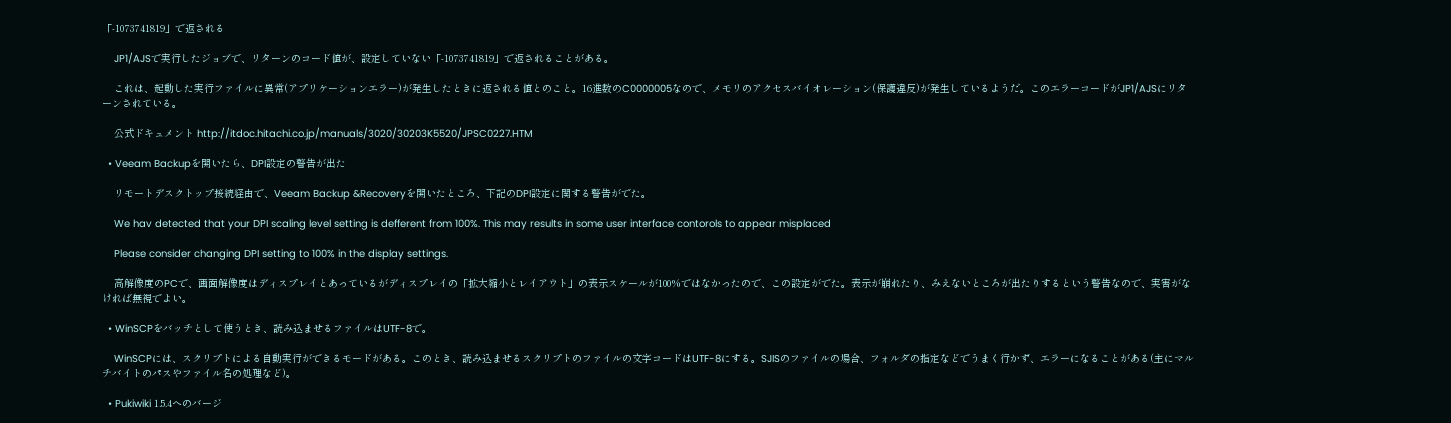「-1073741819」で返される

    JP1/AJSで実行したジョブで、リターンのコード値が、設定していない「-1073741819」で返されることがある。

    これは、起動した実行ファイルに異常(アプリケーションエラー)が発生したときに返される値とのこと。16進数のC0000005なので、メモリのアクセスバイオレーション(保護違反)が発生しているようだ。このエラーコードがJP1/AJSにリターンされている。

    公式ドキュメント http://itdoc.hitachi.co.jp/manuals/3020/30203K5520/JPSC0227.HTM

  • Veeam Backupを開いたら、DPI設定の警告が出た

    リモートデスクトップ接続経由で、Veeam Backup &Recoveryを開いたところ、下記のDPI設定に関する警告がでた。

    We hav detected that your DPI scaling level setting is defferent from 100%. This may results in some user interface contorols to appear misplaced

    Please consider changing DPI setting to 100% in the display settings.

    高解像度のPCで、画面解像度はディスプレイとあっているがディスプレイの「拡大縮小とレイアウト」の表示スケールが100%ではなかったので、この設定がでた。表示が崩れたり、みえないところが出たりするという警告なので、実害がなければ無視でよい。

  • WinSCPをバッチとして使うとき、読み込ませるファイルはUTF-8で。

    WinSCPには、スクリプトによる自動実行ができるモードがある。このとき、読み込ませるスクリプトのファイルの文字コードはUTF-8にする。SJISのファイルの場合、フォルダの指定などでうまく行かず、エラーになることがある(主にマルチバイトのパスやファイル名の処理など)。

  • Pukiwiki 1.5.4へのバージ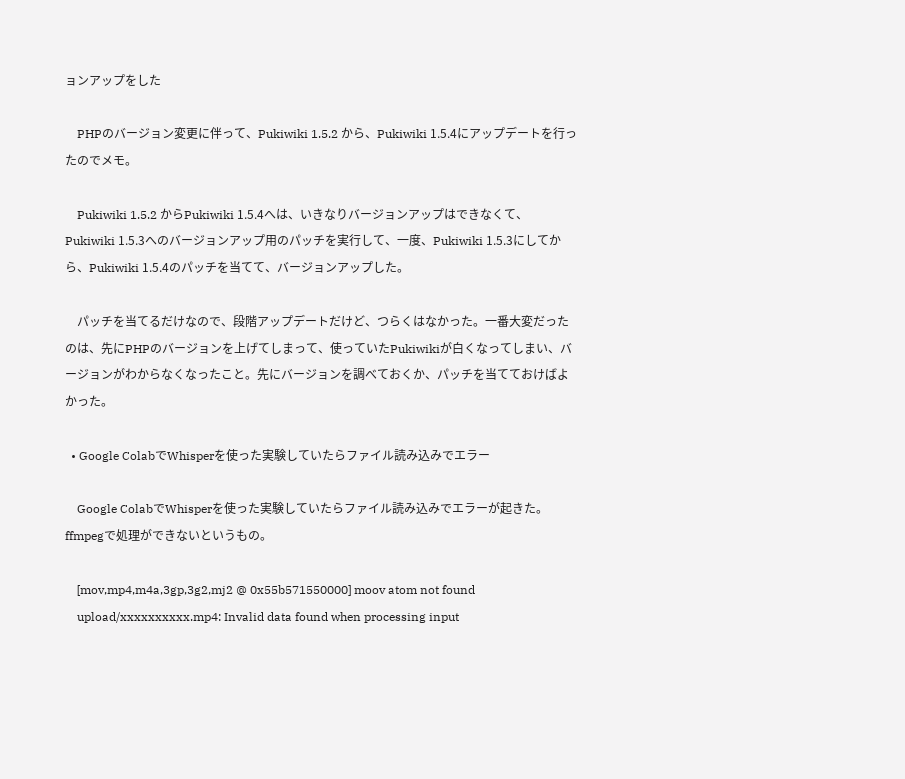ョンアップをした

    PHPのバージョン変更に伴って、Pukiwiki 1.5.2 から、Pukiwiki 1.5.4にアップデートを行ったのでメモ。

    Pukiwiki 1.5.2 からPukiwiki 1.5.4へは、いきなりバージョンアップはできなくて、Pukiwiki 1.5.3へのバージョンアップ用のパッチを実行して、一度、Pukiwiki 1.5.3にしてから、Pukiwiki 1.5.4のパッチを当てて、バージョンアップした。

    パッチを当てるだけなので、段階アップデートだけど、つらくはなかった。一番大変だったのは、先にPHPのバージョンを上げてしまって、使っていたPukiwikiが白くなってしまい、バージョンがわからなくなったこと。先にバージョンを調べておくか、パッチを当てておけばよかった。

  • Google ColabでWhisperを使った実験していたらファイル読み込みでエラー

    Google ColabでWhisperを使った実験していたらファイル読み込みでエラーが起きた。ffmpegで処理ができないというもの。

    [mov,mp4,m4a,3gp,3g2,mj2 @ 0x55b571550000] moov atom not found
    upload/xxxxxxxxxx.mp4: Invalid data found when processing input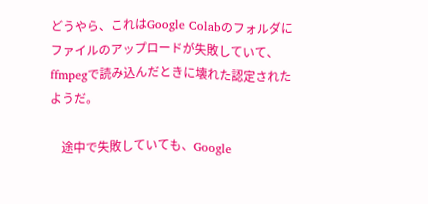どうやら、これはGoogle Colabのフォルダにファイルのアップロードが失敗していて、ffmpegで読み込んだときに壊れた認定されたようだ。

    途中で失敗していても、Google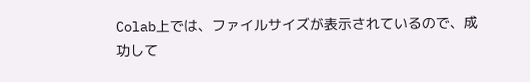Colab上では、ファイルサイズが表示されているので、成功して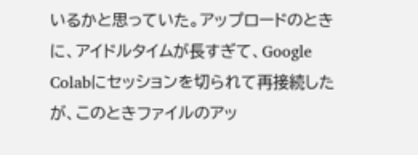いるかと思っていた。アップロードのときに、アイドルタイムが長すぎて、Google Colabにセッションを切られて再接続したが、このときファイルのアッ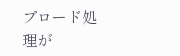プロード処理が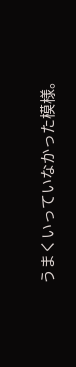うまくいっていなかった模様。